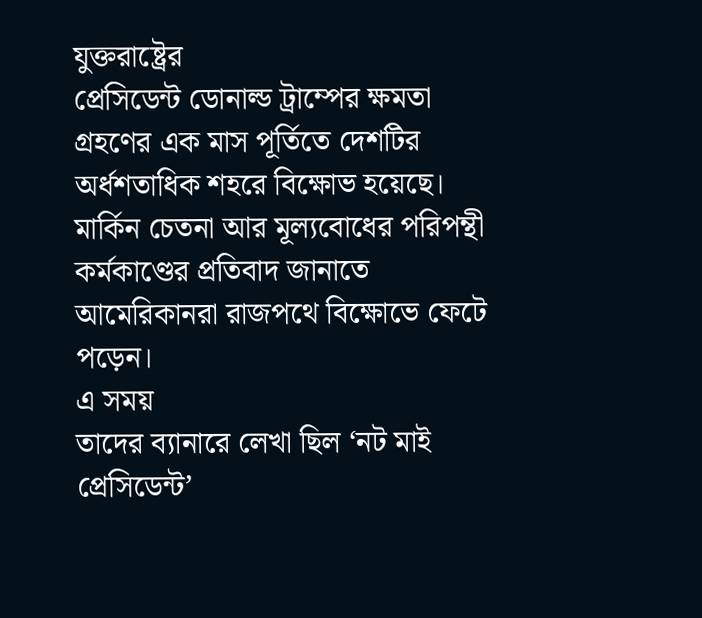যুক্তরাষ্ট্রের
প্রেসিডেন্ট ডোনাল্ড ট্রাম্পের ক্ষমতা গ্রহণের এক মাস পূর্তিতে দেশটির
অর্ধশতাধিক শহরে বিক্ষোভ হয়েছে। মার্কিন চেতনা আর মূল্যবোধের পরিপন্থী
কর্মকাণ্ডের প্রতিবাদ জানাতে আমেরিকানরা রাজপথে বিক্ষোভে ফেটে পড়েন।
এ সময়
তাদের ব্যানারে লেখা ছিল ‘নট মাই প্রেসিডেন্ট’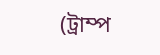(ট্রাম্প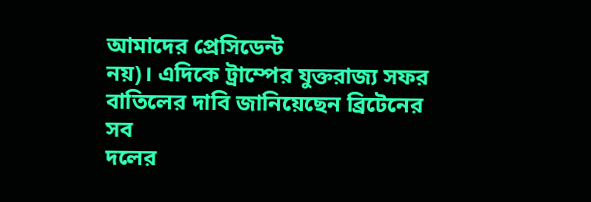আমাদের প্রেসিডেন্ট
নয়)। এদিকে ট্রাম্পের যুক্তরাজ্য সফর বাতিলের দাবি জানিয়েছেন ব্রিটেনের সব
দলের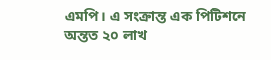এমপি। এ সংক্রান্ত এক পিটিশনে অন্তত ২০ লাখ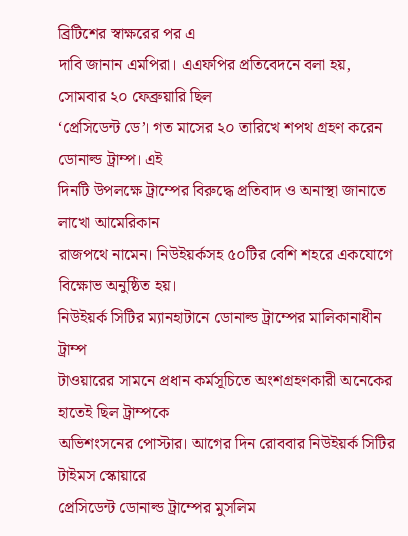ব্রিটিশের স্বাক্ষরের পর এ
দাবি জানান এমপিরা। এএফপির প্রতিবেদনে বলা হয়, সোমবার ২০ ফেব্রুয়ারি ছিল
‘প্রেসিডেন্ট ডে’। গত মাসের ২০ তারিখে শপথ গ্রহণ করেন ডোনাল্ড ট্রাম্প। এই
দিনটি উপলক্ষে ট্রাম্পের বিরুদ্ধে প্রতিবাদ ও অনাস্থা জানাতে লাখো আমেরিকান
রাজপথে নামেন। নিউইয়র্কসহ ৫০টির বেশি শহরে একযোগে বিক্ষোভ অনুষ্ঠিত হয়।
নিউইয়র্ক সিটির ম্যানহাটানে ডোনাল্ড ট্রাম্পের মালিকানাধীন ট্রাম্প
টাওয়ারের সামনে প্রধান কর্মসূচিতে অংশগ্রহণকারী অনেকের হাতেই ছিল ট্রাম্পকে
অভিশংসনের পোস্টার। আগের দিন রোববার নিউইয়র্ক সিটির টাইমস স্কোয়ারে
প্রেসিডেন্ট ডোনাল্ড ট্রাম্পের মুসলিম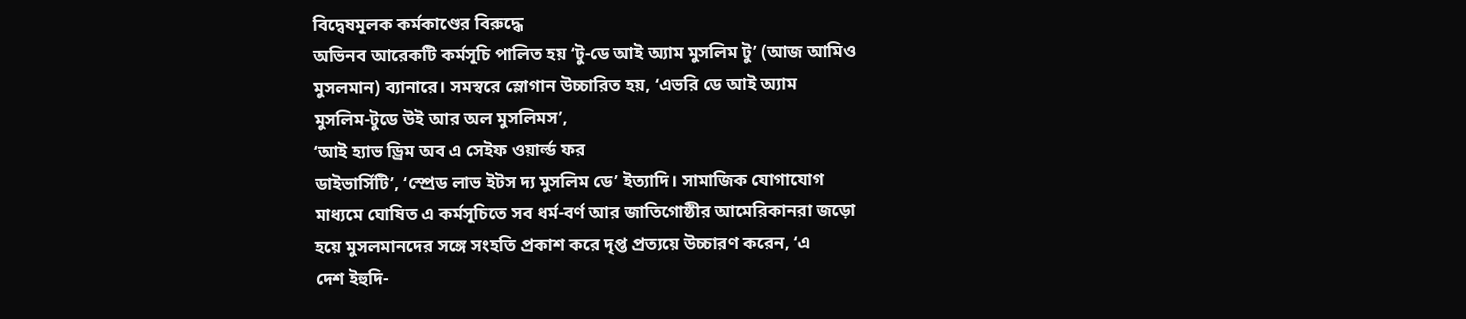বিদ্বেষমূলক কর্মকাণ্ডের বিরুদ্ধে
অভিনব আরেকটি কর্মসূচি পালিত হয় ‘টু-ডে আই অ্যাম মুসলিম টু’ (আজ আমিও
মুসলমান) ব্যানারে। সমস্বরে স্লোগান উচ্চারিত হয়, ‘এভরি ডে আই অ্যাম
মুসলিম-টুডে উই আর অল মুসলিমস’,
‘আই হ্যাভ ড্রিম অব এ সেইফ ওয়ার্ল্ড ফর
ডাইভার্সিটি’, ‘স্প্রেড লাভ ইটস দ্য মুসলিম ডে’ ইত্যাদি। সামাজিক যোগাযোগ
মাধ্যমে ঘোষিত এ কর্মসূচিতে সব ধর্ম-বর্ণ আর জাতিগোষ্ঠীর আমেরিকানরা জড়ো
হয়ে মুসলমানদের সঙ্গে সংহতি প্রকাশ করে দৃপ্ত প্রত্যয়ে উচ্চারণ করেন, ‘এ
দেশ ইহুদি-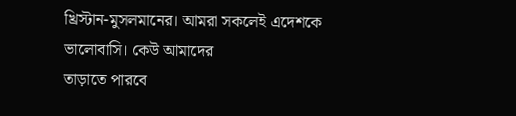খ্রিস্টান-মুসলমানের। আমরা সকলেই এদেশকে ভালোবাসি। কেউ আমাদের
তাড়াতে পারবে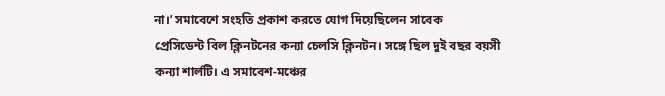না।’ সমাবেশে সংহতি প্রকাশ করতে যোগ দিয়েছিলেন সাবেক
প্রেসিডেন্ট বিল ক্লিনটনের কন্যা চেলসি ক্লিনটন। সঙ্গে ছিল দুই বছর বয়সী
কন্যা শার্লটি। এ সমাবেশ-মঞ্চের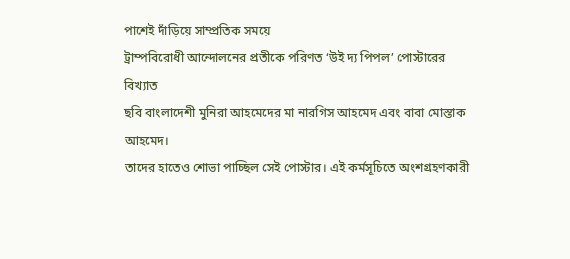পাশেই দাঁড়িয়ে সাম্প্রতিক সময়ে
ট্রাম্পবিরোধী আন্দোলনের প্রতীকে পরিণত ‘উই দ্য পিপল’ পোস্টারের বিখ্যাত
ছবি বাংলাদেশী মুনিরা আহমেদের মা নারগিস আহমেদ এবং বাবা মোস্তাক আহমেদ।
তাদের হাতেও শোভা পাচ্ছিল সেই পোস্টার। এই কর্মসূচিতে অংশগ্রহণকারী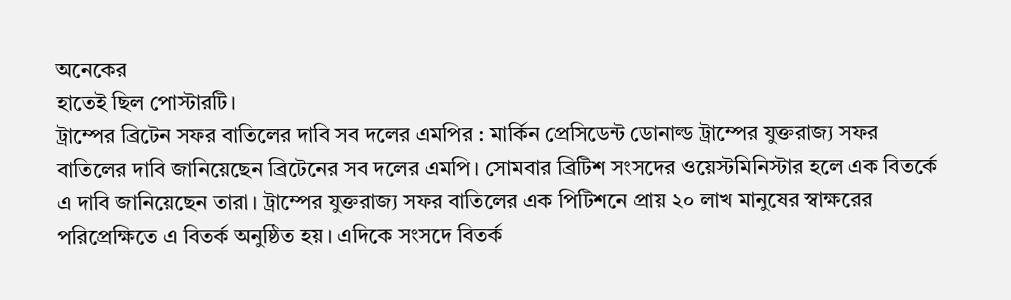অনেকের
হাতেই ছিল পোস্টারটি।
ট্রাম্পের ব্রিটেন সফর বাতিলের দাবি সব দলের এমপির : মার্কিন প্রেসিডেন্ট ডোনাল্ড ট্রাম্পের যুক্তরাজ্য সফর বাতিলের দাবি জানিয়েছেন ব্রিটেনের সব দলের এমপি। সোমবার ব্রিটিশ সংসদের ওয়েস্টমিনিস্টার হলে এক বিতর্কে এ দাবি জানিয়েছেন তারা। ট্রাম্পের যুক্তরাজ্য সফর বাতিলের এক পিটিশনে প্রায় ২০ লাখ মানুষের স্বাক্ষরের পরিপ্রেক্ষিতে এ বিতর্ক অনুষ্ঠিত হয়। এদিকে সংসদে বিতর্ক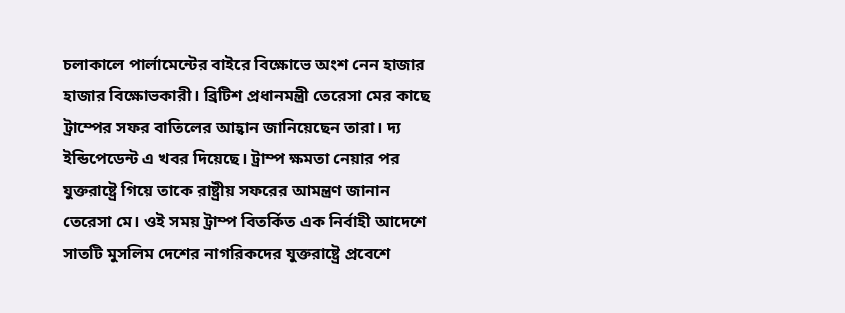চলাকালে পার্লামেন্টের বাইরে বিক্ষোভে অংশ নেন হাজার হাজার বিক্ষোভকারী। ব্রিটিশ প্রধানমন্ত্রী তেরেসা মের কাছে ট্রাম্পের সফর বাতিলের আহ্বান জানিয়েছেন তারা। দ্য ইন্ডিপেডেন্ট এ খবর দিয়েছে। ট্রাম্প ক্ষমতা নেয়ার পর যুক্তরাষ্ট্রে গিয়ে তাকে রাষ্ট্রীয় সফরের আমন্ত্রণ জানান তেরেসা মে। ওই সময় ট্রাম্প বিতর্কিত এক নির্বাহী আদেশে সাতটি মুসলিম দেশের নাগরিকদের যুক্তরাষ্ট্রে প্রবেশে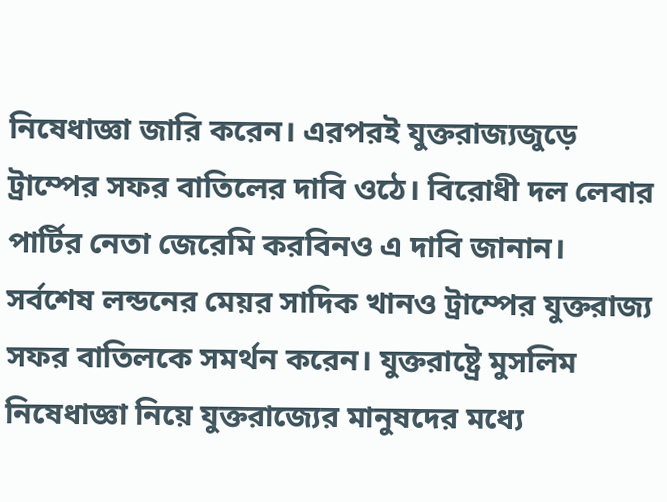নিষেধাজ্ঞা জারি করেন। এরপরই যুক্তরাজ্যজুড়ে ট্রাম্পের সফর বাতিলের দাবি ওঠে। বিরোধী দল লেবার পার্টির নেতা জেরেমি করবিনও এ দাবি জানান। সর্বশেষ লন্ডনের মেয়র সাদিক খানও ট্রাম্পের যুক্তরাজ্য সফর বাতিলকে সমর্থন করেন। যুক্তরাষ্ট্রে মুসলিম নিষেধাজ্ঞা নিয়ে যুক্তরাজ্যের মানুষদের মধ্যে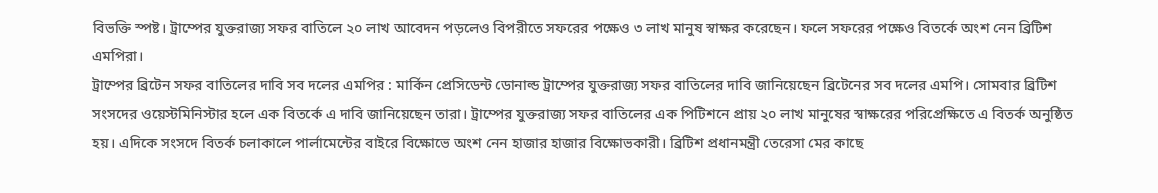বিভক্তি স্পষ্ট। ট্রাম্পের যুক্তরাজ্য সফর বাতিলে ২০ লাখ আবেদন পড়লেও বিপরীতে সফরের পক্ষেও ৩ লাখ মানুষ স্বাক্ষর করেছেন। ফলে সফরের পক্ষেও বিতর্কে অংশ নেন ব্রিটিশ এমপিরা।
ট্রাম্পের ব্রিটেন সফর বাতিলের দাবি সব দলের এমপির : মার্কিন প্রেসিডেন্ট ডোনাল্ড ট্রাম্পের যুক্তরাজ্য সফর বাতিলের দাবি জানিয়েছেন ব্রিটেনের সব দলের এমপি। সোমবার ব্রিটিশ সংসদের ওয়েস্টমিনিস্টার হলে এক বিতর্কে এ দাবি জানিয়েছেন তারা। ট্রাম্পের যুক্তরাজ্য সফর বাতিলের এক পিটিশনে প্রায় ২০ লাখ মানুষের স্বাক্ষরের পরিপ্রেক্ষিতে এ বিতর্ক অনুষ্ঠিত হয়। এদিকে সংসদে বিতর্ক চলাকালে পার্লামেন্টের বাইরে বিক্ষোভে অংশ নেন হাজার হাজার বিক্ষোভকারী। ব্রিটিশ প্রধানমন্ত্রী তেরেসা মের কাছে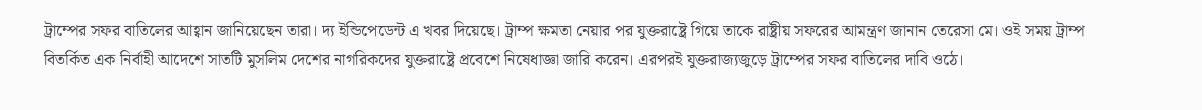ট্রাম্পের সফর বাতিলের আহ্বান জানিয়েছেন তারা। দ্য ইন্ডিপেডেন্ট এ খবর দিয়েছে। ট্রাম্প ক্ষমতা নেয়ার পর যুক্তরাষ্ট্রে গিয়ে তাকে রাষ্ট্রীয় সফরের আমন্ত্রণ জানান তেরেসা মে। ওই সময় ট্রাম্প বিতর্কিত এক নির্বাহী আদেশে সাতটি মুসলিম দেশের নাগরিকদের যুক্তরাষ্ট্রে প্রবেশে নিষেধাজ্ঞা জারি করেন। এরপরই যুক্তরাজ্যজুড়ে ট্রাম্পের সফর বাতিলের দাবি ওঠে।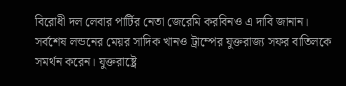বিরোধী দল লেবার পার্টির নেতা জেরেমি করবিনও এ দাবি জানান। সর্বশেষ লন্ডনের মেয়র সাদিক খানও ট্রাম্পের যুক্তরাজ্য সফর বাতিলকে সমর্থন করেন। যুক্তরাষ্ট্রে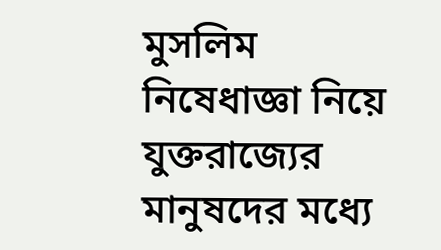মুসলিম নিষেধাজ্ঞা নিয়ে যুক্তরাজ্যের মানুষদের মধ্যে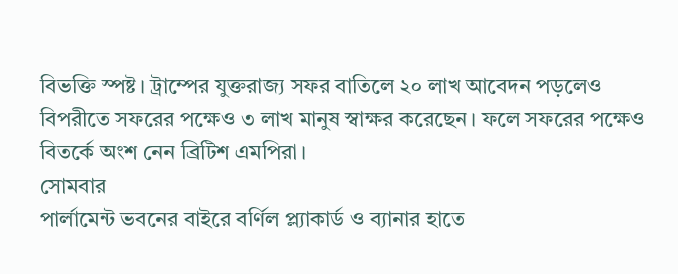বিভক্তি স্পষ্ট। ট্রাম্পের যুক্তরাজ্য সফর বাতিলে ২০ লাখ আবেদন পড়লেও বিপরীতে সফরের পক্ষেও ৩ লাখ মানুষ স্বাক্ষর করেছেন। ফলে সফরের পক্ষেও বিতর্কে অংশ নেন ব্রিটিশ এমপিরা।
সোমবার
পার্লামেন্ট ভবনের বাইরে বর্ণিল প্ল্যাকার্ড ও ব্যানার হাতে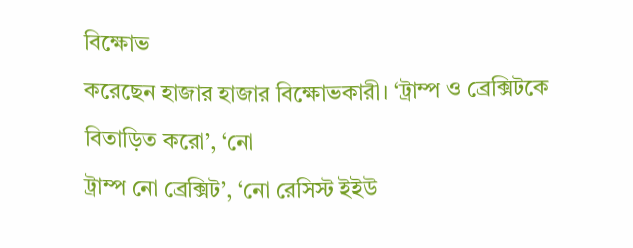বিক্ষোভ
করেছেন হাজার হাজার বিক্ষোভকারী। ‘ট্রাম্প ও ব্রেক্সিটকে বিতাড়িত করো’, ‘নো
ট্রাম্প নো ব্রেক্সিট’, ‘নো রেসিস্ট ইইউ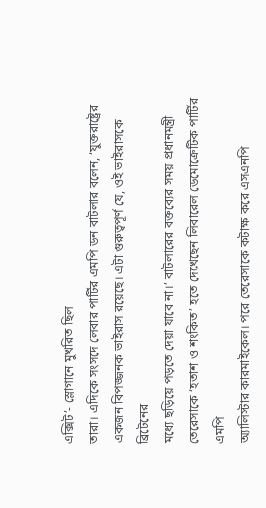এক্সিট’- স্লোগানে মুখরিত ছিল
তারা। এদিকে সংসদে লেবার পার্টির এমপি ডন বাটলার বলেন, ‘যুক্তরাষ্ট্রের
একজন বিপজ্জনক ভাইরাস রয়েছে। এটা গুরুত্বপূর্ণ যে, ওই ভাইরাসকে ব্রিটেনের
মধ্যে ছড়িয়ে পড়তে দেয়া যাবে না।’ বাটলারের বক্তব্যের সময় প্রধানমন্ত্রী
তেরেসাকে ‘হতাশ ও শংকিত’ হতে দেখেছেন লিবারেল ডেমোক্রেটিক পার্টির এমপি
অ্যালিস্টার কারমাইকেল। পরে তেরেসাকে কটাক্ষ করে এসএনপি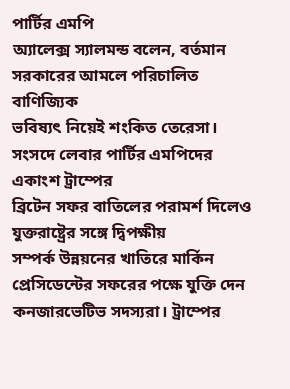পার্টির এমপি
অ্যালেক্স স্যালমন্ড বলেন, বর্তমান সরকারের আমলে পরিচালিত বাণিজ্যিক
ভবিষ্যৎ নিয়েই শংকিত তেরেসা। সংসদে লেবার পার্টির এমপিদের একাংশ ট্রাম্পের
ব্রিটেন সফর বাতিলের পরামর্শ দিলেও যুক্তরাষ্ট্রের সঙ্গে দ্বিপক্ষীয়
সম্পর্ক উন্নয়নের খাতিরে মার্কিন প্রেসিডেন্টের সফরের পক্ষে যুক্তি দেন
কনজারভেটিভ সদস্যরা। ট্রাম্পের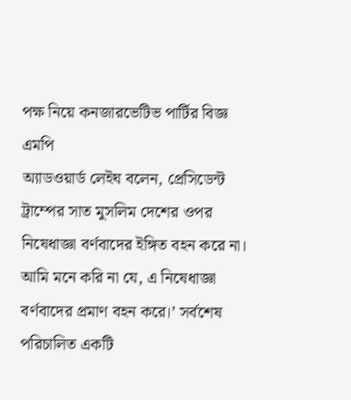পক্ষ নিয়ে কনজারভেটিভ পার্টির বিজ্ঞ এমপি
অ্যাডওয়ার্ড লেইঘ বলেন, প্রেসিডেন্ট ট্রাম্পের সাত মুসলিম দেশের ওপর
নিষেধাজ্ঞা বর্ণবাদের ইঙ্গিত বহন করে না। আমি মনে করি না যে, এ নিষেধাজ্ঞা
বর্ণবাদের প্রমাণ বহন করে।’ সর্বশেষ পরিচালিত একটি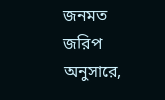জনমত জরিপ অনুসারে,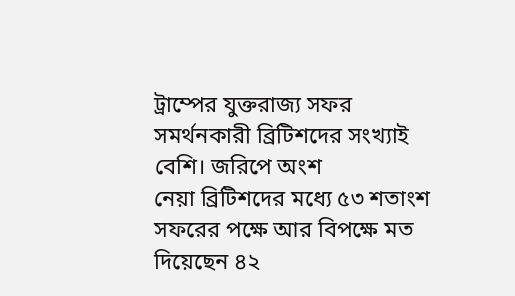ট্রাম্পের যুক্তরাজ্য সফর সমর্থনকারী ব্রিটিশদের সংখ্যাই বেশি। জরিপে অংশ
নেয়া ব্রিটিশদের মধ্যে ৫৩ শতাংশ সফরের পক্ষে আর বিপক্ষে মত দিয়েছেন ৪২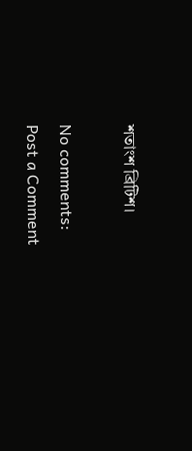শতাংশ ব্রিটিশ।

No comments:
Post a Comment